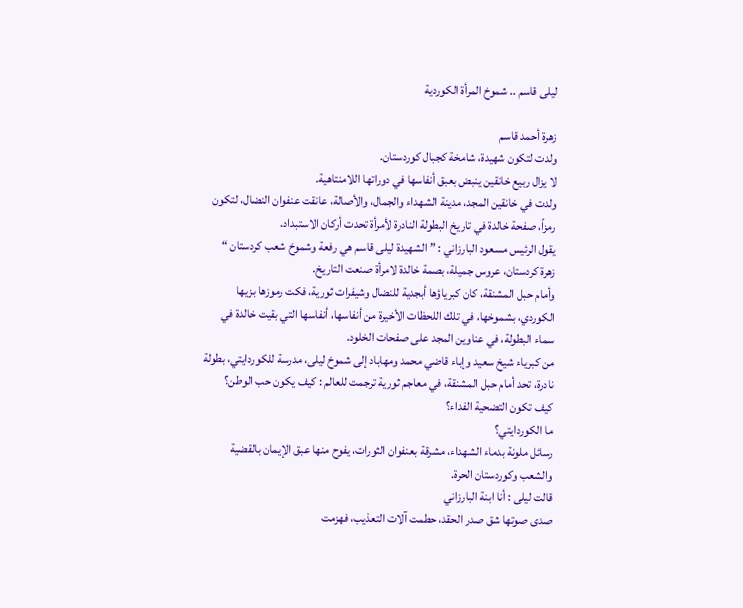ليلى قاسم .. شموخ المرأة الكوردية

زهرة أحمد قاسم
ولدت لتكون شهيدة، شامخة كجبال كوردستان.
لا يزال ربيع خانقين ينبض بعبق أنفاسها في دوراتها اللامنتاهية.
ولدت في خانقين المجد، مدينة الشهداء والجمال، والأصالة، عانقت عنفوان النضال، لتكون رمزاً، صفحة خالدة في تاريخ البطولة النادرة لأمرأة تحدت أركان الاستبداد.
يقول الرئيس مسعود البارزاني : ” الشهيدة ليلى قاسم هي رفعة وشموخ شعب كردستان “
زهرة كردستان، عروس جميلة، بصمة خالدة لامرأة صنعت التاريخ.
وأمام حبل المشنقة، كان كبرياؤها أبجدية للنضال وشيفرات ثورية، فكت رموزها بزيها الكوردي، بشموخها، في تلك اللحظات الأخيرة من أنفاسها، أنفاسها التي بقيت خالدة في سماء البطولة، في عناوين المجد على صفحات الخلود.
من كبرياء شيخ سعيد وإباء قاضي محمد ومهاباد إلى شموخ ليلى، مدرسة للكوردايتي، بطولة نادرة، تحد أمام حبل المشنقة، في معاجم ثورية ترجمت للعالم : كيف يكون حب الوطن؟
كيف تكون التضحية الفداء؟
ما الكوردايتي؟
رسائل ملونة بدماء الشهداء، مشرقة بعنفوان الثورات، يفوح منها عبق الإيمان بالقضية والشعب وكوردستان الحرة.
قالت ليلى : أنا ابنة البارزاني
صدى صوتها شق صدر الحقد، حطمت آلات التعذيب، فهزمت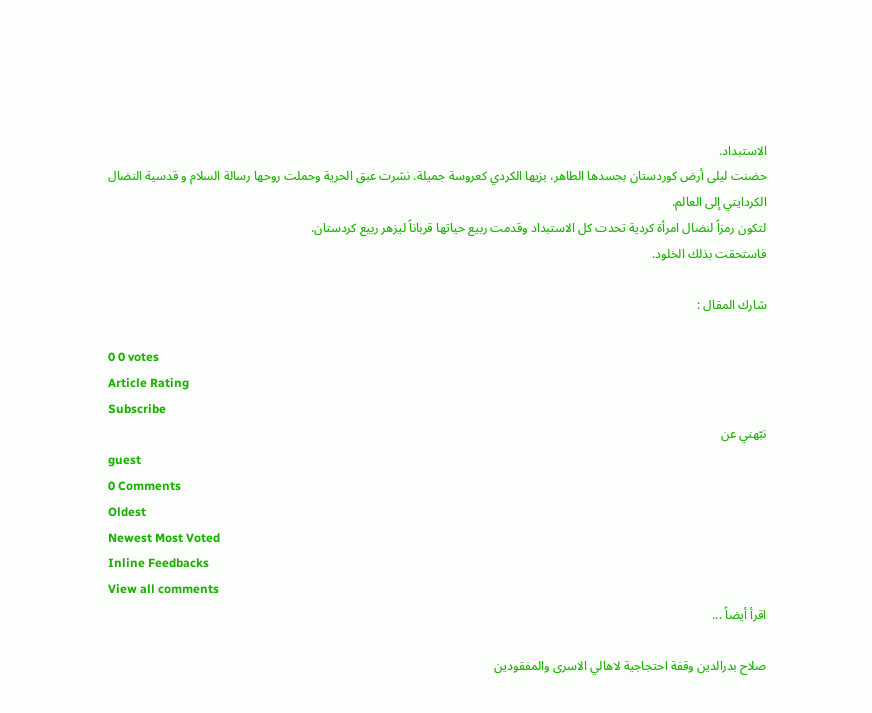الاستبداد.
حضنت ليلى أرض كوردستان بجسدها الطاهر، بزيها الكردي كعروسة جميلة. نشرت عبق الحرية وحملت روحها رسالة السلام و قدسية النضال الكردايتي إلى العالم.
لتكون رمزاً لنضال امرأة كردية تحدت كل الاستبداد وقدمت ربيع حياتها قرباناً ليزهر ربيع كردستان.
فاستحقت بذلك الخلود.

شارك المقال :

0 0 votes
Article Rating
Subscribe
نبّهني عن
guest
0 Comments
Oldest
Newest Most Voted
Inline Feedbacks
View all comments
اقرأ أيضاً ...

صلاح بدرالدين وقفة احتجاجية لاهالي الاسرى والمفقودين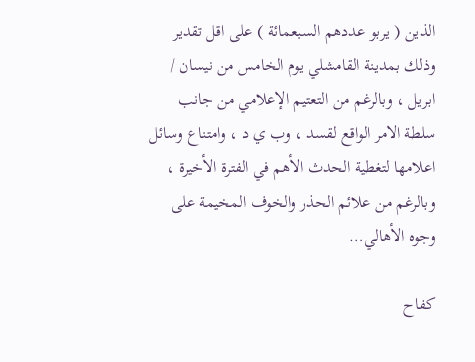الذين ( يربو عددهم السبعمائة ) على اقل تقدير وذلك بمدينة القامشلي يوم الخامس من نيسان / ابريل ، وبالرغم من التعتيم الإعلامي من جانب سلطة الامر الواقع لقسد ، وب ي د ، وامتناع وسائل اعلامها لتغطية الحدث الأهم في الفترة الأخيرة ، وبالرغم من علائم الحذر والخوف المخيمة على وجوه الأهالي…

كفاح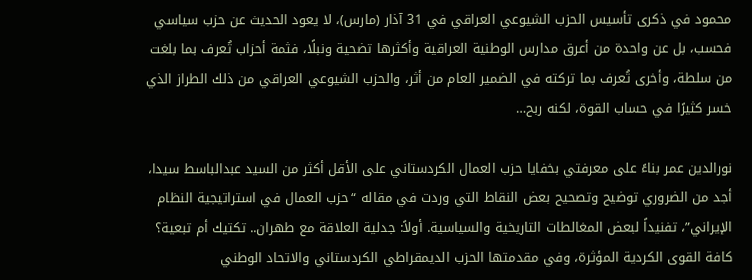محمود في ذكرى تأسيس الحزب الشيوعي العراقي في 31 آذار (مارس)، لا يعود الحديث عن حزب سياسي فحسب، بل عن واحدة من أعرق مدارس الوطنية العراقية وأكثرها تضحية ونبلًا، فثمة أحزاب تُعرف بما بلغت من سلطة، وأخرى تُعرف بما تركته في الضمير العام من أثر، والحزب الشيوعي العراقي من ذلك الطراز الذي خسر كثيرًا في حساب القوة، لكنه ربح…

نورالدين عمر بناءً على معرفتي بخفايا حزب العمال الكردستاني على الأقل أكثر من السيد عبدالباسط سيدا، أجد من الضروري توضيح وتصحيح بعض النقاط التي وردت في مقاله “حزب العمال في استراتيجية النظام الإيراني”، تفنيداً لبعض المغالطات التاريخية والسياسية. أولاً: جدلية العلاقة مع طهران.. تكتيك أم تبعية؟ كافة القوى الكردية المؤثرة، وفي مقدمتها الحزب الديمقراطي الكردستاني والاتحاد الوطني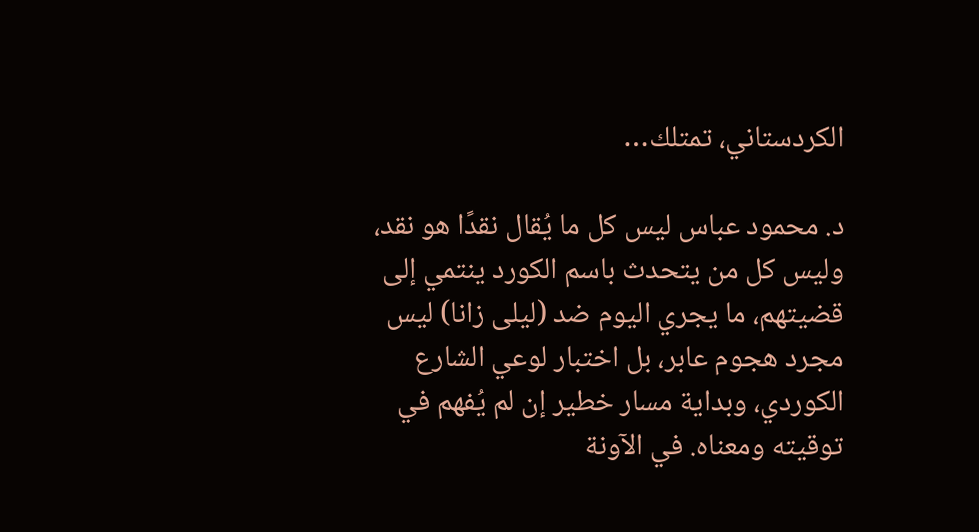الكردستاني، تمتلك…

د. محمود عباس ليس كل ما يُقال نقدًا هو نقد، وليس كل من يتحدث باسم الكورد ينتمي إلى قضيتهم، ما يجري اليوم ضد (ليلى زانا) ليس مجرد هجوم عابر، بل اختبار لوعي الشارع الكوردي، وبداية مسار خطير إن لم يُفهم في توقيته ومعناه. في الآونة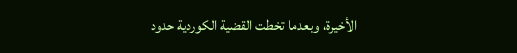الأخيرة، وبعدما تخطت القضية الكوردية حدود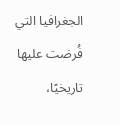الجغرافيا التي فُرضت عليها تاريخيًا،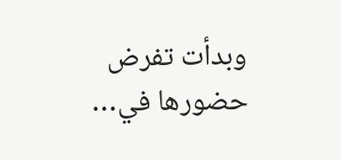وبدأت تفرض حضورها في…